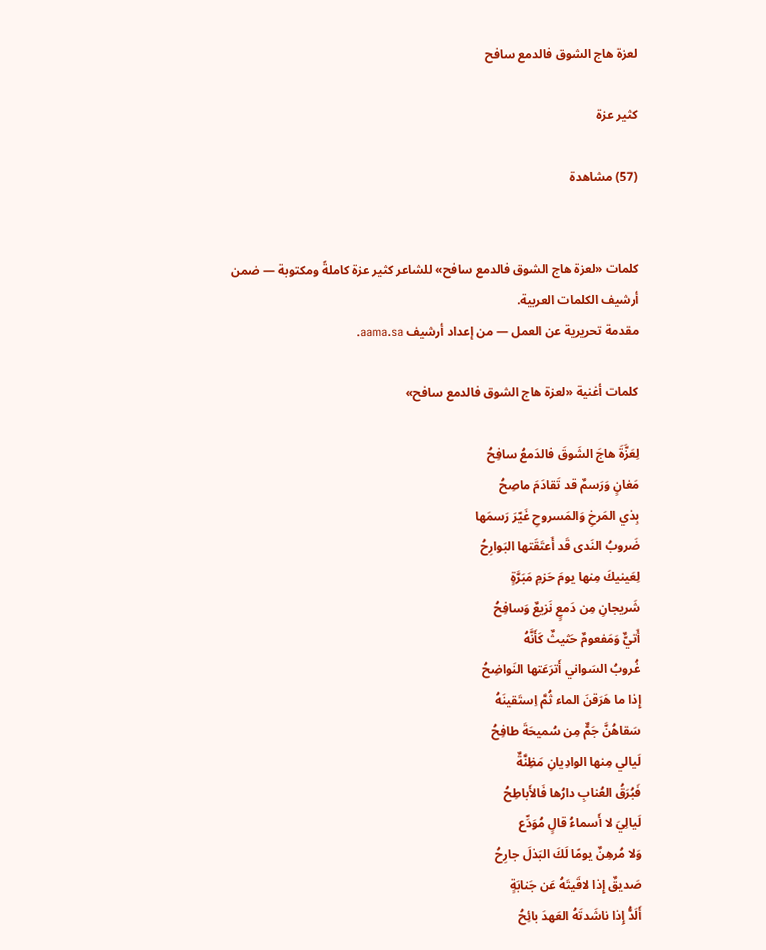لعزة هاج الشوق فالدمع سافح

كثير عزة

(57) مشاهدة


كلمات «لعزة هاج الشوق فالدمع سافح» للشاعر كثير عزة كاملةً ومكتوبة — ضمن أرشيف الكلمات العربية.
مقدمة تحريرية عن العمل — من إعداد أرشيف aama.sa.

كلمات أغنية «لعزة هاج الشوق فالدمع سافح»

لِعَزَّةَ هاجَ الشَوقَ فالدَمعُ سافِحُ
مَغانٍ وَرَسمٌ قد تَقادَمَ ماصِحُ
بِذي المَرخِ وَالمَسروحِ غَيّرَ رَسمَها
ضَروبُ النَدى قَد أَعتَقَتها البَوارِحُ
لِعَينيكَ مِنها يومَ حَزمِ مَبَرَّةٍ
شَريجانِ مِن دَمعٍ نَزيعٌ وَسافِحُ
أَتيٌّ وَمَفعومٌ حَثيثٌ كَأَنَّهُ
غُروبُ السَواني أَترَعَتها النَواضِحُ
إِذا ما هَرَقنَ الماء ثُمَّ اِستَقينَهُ
سَقاهُنَّ جَمٌّ مِن سُميحَةَ طافِحُ
لَيالي مِنها الوادِيانِ مَظِنَّةٌ
فَبُرَقُ العُنابِ دارُها فَالأَباطِحُ
لَيالِيَ لا أَسماءُ قالٍ مُوَدِّع
وَلا مُرهِنٌ يومًا لَكَ البَذلَ جارِحُ
صَديقٌ إِذا لاقَيتَهُ عَن جَنابَةٍ
أَلَدُّ إِذا ناشَدتَهُ العَهدَ بائِحُ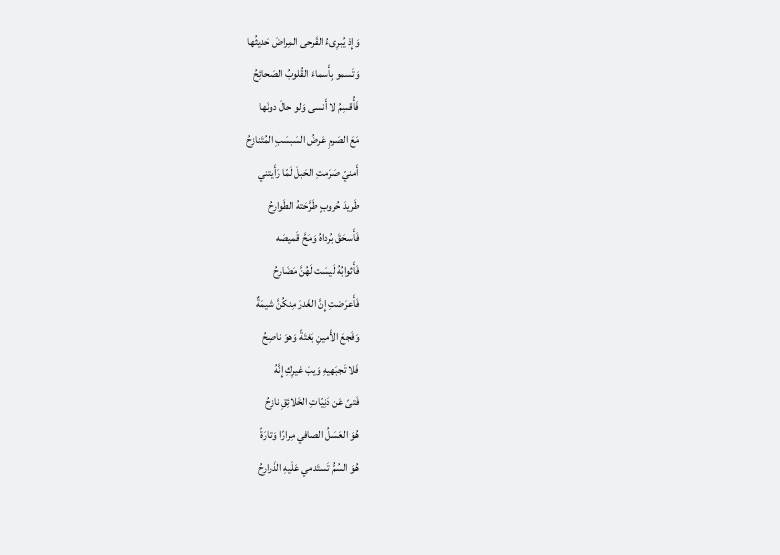وَإِذ يُبرِىءُ القَرحى المِراضَ حَديثُها
وَتَسمو بِأَسماءَ القُلوبُ الصَحائِحُ
فَأُقسِمُ لا أَنسى وَلو حالَ دونَها
مَعَ الصَرمِ عَرضُ السَبسَبِ المُتَنازِحُ
أَمنيّ صَرَمتِ الحَبلَ لَمّا رَأَيتني
طَريدَ حُروبٍ طَرَّحَتهُ الطَوارِحُ
فَأَسحَقَ بُرداهُ وَمَحَّ قَميصَه
فَأَثوابُهُ لَيسَت لَهُنَّ مَضَارِحُ
فَأَعرَضتِ إِنَّ الغَدرَ مِنكُنَّ شيمَةٌ
وَفَجعَ الأَمينِ بَغتَةً وَهوَ ناصِحُ
فَلا تَجبَهيهِ وَيبَ غيرِكِ إِنَّهُ
فَتىً عَن دَنِيّاتِ الخَلائِقِ نازِحُ
هُوَ العَسَلُ الصافي مِرارًا وَتارَةً
هُوَ السُمُّ تَستَدمي عَلَيهِ الذَرارِحُ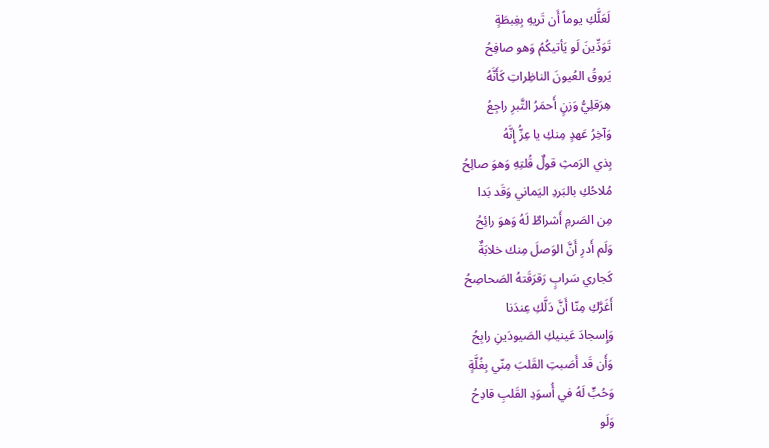لَعَلَّكِ يوماً أَن تَريهِ بِغِبطَةٍ
تَوَدِّينَ لَو يَأتيكُمُ وَهو صافِحُ
يَروقُ العُيونَ الناظِراتِ كَأَنَّهُ
هِرَقلِيُّ وَزنٍ أَحمَرُ التَّبرِ راجِعُ
وَآخِرُ عَهدٍ مِنكِ يا عِزُّ إِنَّهُ
بِذي الرَمثِ قولٌ قُلتِهِ وَهوَ صالِحُ
مُلاحُكِ بالبَردِ اليَماني وَقَد بَدا
مِن الصَرمِ أَشراطٌ لَهُ وَهوَ رائِحُ
وَلَم أَدرِ أَنَّ الوَصلَ مِنك خلابَةٌ
كَجاري سَرابٍ رَقرَقَتهُ الصَحاصِحُ
أَغَرَّكِ مِنّا أَنَّ دَلَّكِ عِندَنا
وَإِسجادَ عَينيكِ الصَيودَينِ رابِحُ
وَأَن قَد أَصَبتِ القَلبَ مِنّي بِغُلَّةٍ
وَحُبٍّ لَهُ في أُسوَدِ القَلبِ قادِحُ
وَلَو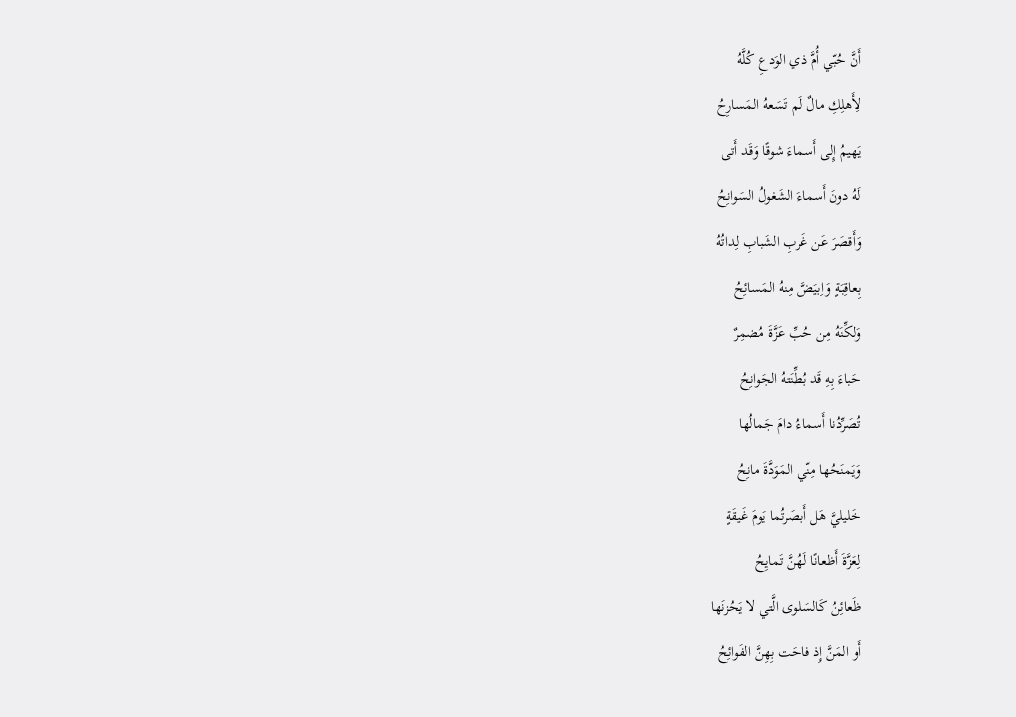أَنَّ حُبّي أُمَّ ذي الوَدعِ كُلَّهُ
لِأَهلِكِ مالٌ لَم تَسَعهُ المَسارِحُ
يَهيمُ إِلى أَسماءَ شوقًا وَقَد أَتى
لَهُ دونَ أَسماءَ الشَغولُ السَوانِحُ
وَأَقصَرَ عَن غَربِ الشَبابِ لِداتُهُ
بِعاقِبَةٍ وَاِبيَضَّ مِنهُ المَسائِحُ
وَلكِّنَهُ مِن حُبِّ عَزَّةَ مُضمِرٌ
حَباءَ بِهِ قَد بُطِّنَتهُ الجَوانِحُ
تُصَرِّدُنا أَسماءُ دامَ جَمالُها
وَيَمنَحُها مِنّي المَوَدَّةَ مانِحُ
خَليليَّ هَل أَبصَرتُما يَومَ غَيقَةٍ
لِعَزَّةَ أَظعانًا لَهُنَّ تَمايِحُ
ظَعائِنُ كَالسَلوى الَّتي لا يَحُزنَها
أَو المَنَّ إِذ فاحَت بِهِنَّ الفَوائِحُ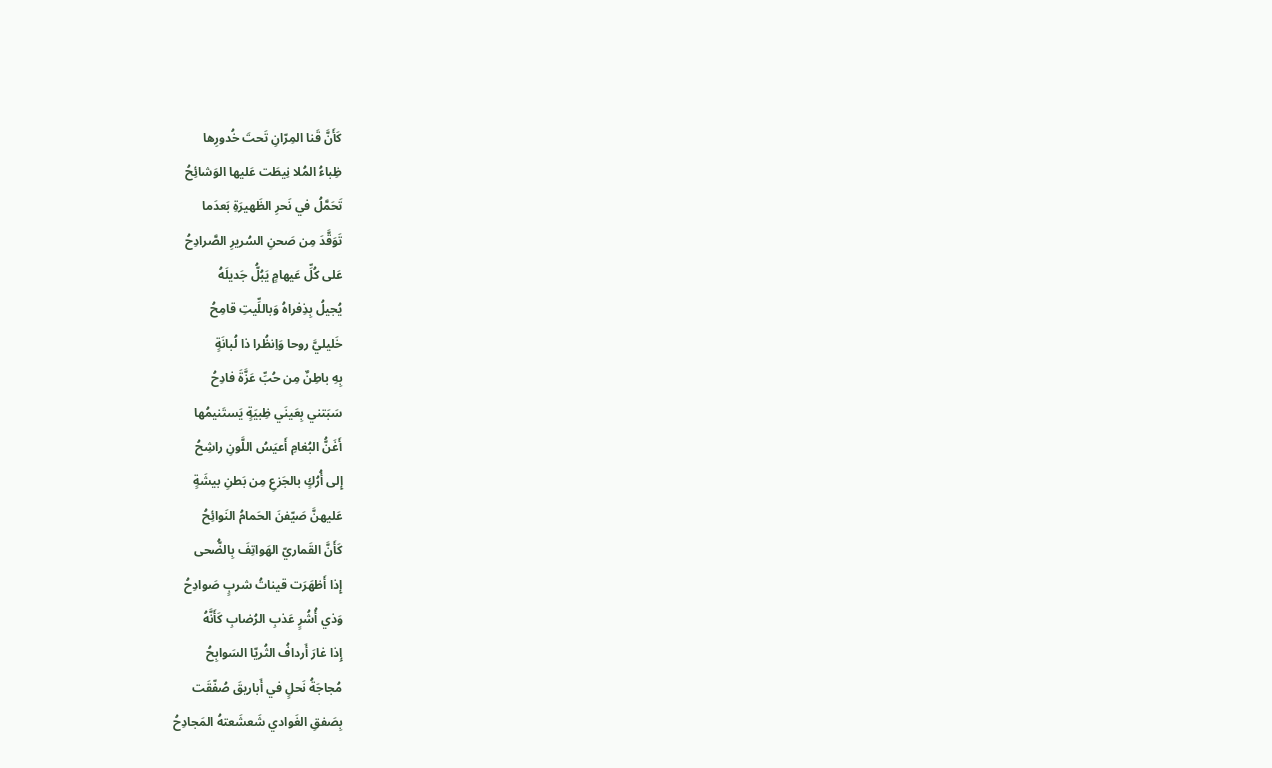كَأَنَّ قَنا المِرّانِ تَحتَ خُدورِها
ظِباءُ المُلا نِيطَت عَليها الوَشائِحُ
تَحَمَّلُ في نَحرِ الظَهيرَةِ بَعدَما
تَوَقَّدَ مِن صَحنِ السُريرِ الصَّرادِحُ
عَلى كُلِّ عَيهامٍ يَبُلُّ جَديلَهُ
يُجيلُ بِذِفراهُ وَباللِّيتِ قامِحُ
خَليليَّ روحا وَاِنظُرا ذا لُبانَةٍ
بِهِ باطِنٌ مِن حُبِّ عَزَّةَ فادِحُ
سَبَتني بِعَينَي ظِبيَةٍ يَستَنيمُها
أَغَنُّ البُغامِ أَعيَسُ اللَّونِ راشِحُ
إِلى أُرُكٍ بالجَزعِ مِن بَطنِ بيشَةٍ
عَليهنَّ صَيّفنَ الحَمامُ النَوائِحُ
كَأَنَّ القَماريّ الهَواتِفَ بِالضُّحى
إِذا أَظهَرَت قيناتُ شربٍ صَوادِحُ
وَذي أُشُرٍ عَذبِ الرُضابِ كَأَنَّهُ
إِذا غارَ أَردافُ الثُريّا السَوابِحُ
مُجاجَةُ نَحلٍ في أَباريقَ صُفّقَت
بِصَفقِ الغَوادي شَعشَعتهُ المَجادِحُ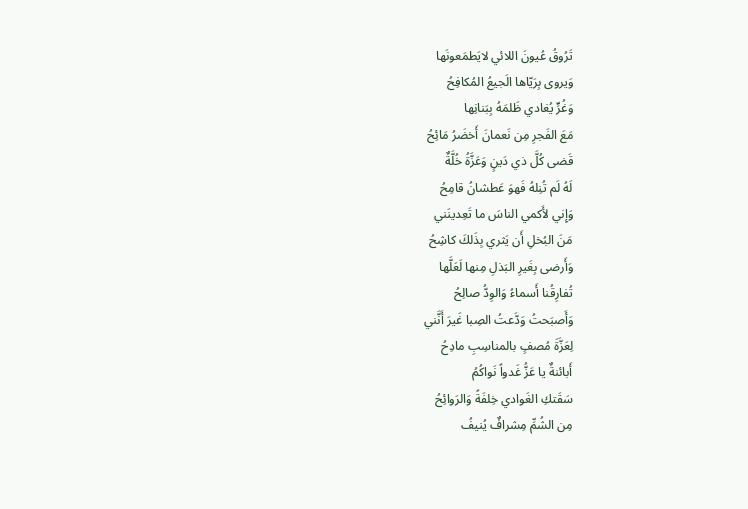تَرُوقُ عُيونَ اللائي لايَطمَعونَها
وَيروى بِرَيّاها الَجيعُ المُكافِحُ
وَغُرٍّ يُغادي ظَلمَهُ بِبَنانِها
مَعَ الفَجرِ مِن نَعمانَ أَخضَرُ مَائِحُ
قَضى كُلَّ ذي دَينٍ وَعَزَّةُ خُلَّةٌ
لَهُ لَم تُنِلهُ فَهوَ عَطشانُ قامِحُ
وَإِني لأَكمي الناسَ ما تَعِدينَني
مَنَ البُخلِ أَن يَثري بِذَلكَ كاشِحُ
وَأَرضى بِغَيرِ البَذلِ مِنها لَعَلَّها
تُفارِقُنا أَسماءُ وَالوِدُّ صالِحُ
وَأَصبَحتُ وَدَّعتُ الصِبا غَيرَ أَنَّني
لِعَزَّةَ مُصفٍ بالمناسِبِ مادِحُ
أَبائنةٌ يا عَزُّ غَدواً نَواكُمُ
سَقَتكِ الغَوادي خِلفَةً وَالرَوائِحُ
مِن الشُمِّ مِشرافٌ يُنيفُ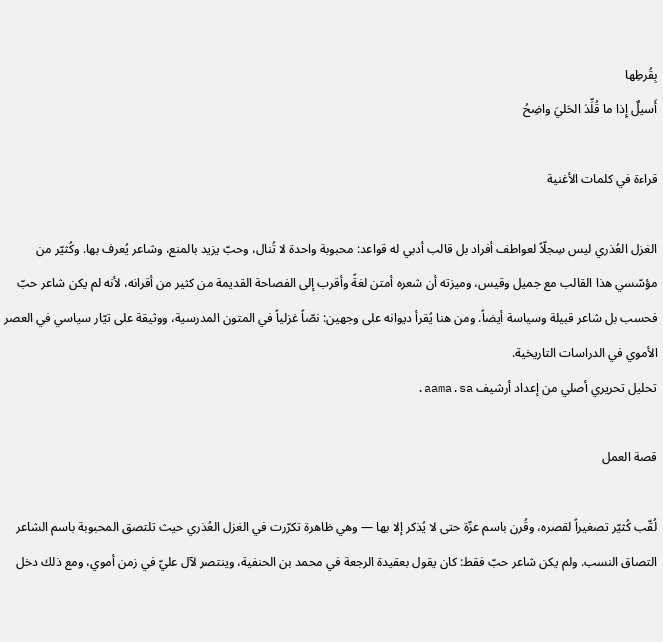بِقُرطِها
أَسيلٌ إِذا ما قُلِّدَ الحَليَ واضِحُ

قراءة في كلمات الأغنية

الغزل العُذري ليس سِجلّاً لعواطف أفراد بل قالب أدبي له قواعد: محبوبة واحدة لا تُنال، وحبّ يزيد بالمنع، وشاعر يُعرف بها. وكُثيّر من مؤسّسي هذا القالب مع جميل وقيس، وميزته أن شعره أمتن لغةً وأقرب إلى الفصاحة القديمة من كثير من أقرانه، لأنه لم يكن شاعر حبّ فحسب بل شاعر قبيلة وسياسة أيضاً. ومن هنا يُقرأ ديوانه على وجهين: نصّاً غزلياً في المتون المدرسية، ووثيقة على تيّار سياسي في العصر الأموي في الدراسات التاريخية.
تحليل تحريري أصلي من إعداد أرشيف aama.sa.

قصة العمل

لُقّب كُثيّر تصغيراً لقصره، وقُرن باسم عزّة حتى لا يُذكر إلا بها — وهي ظاهرة تكرّرت في الغزل العُذري حيث تلتصق المحبوبة باسم الشاعر التصاق النسب. ولم يكن شاعر حبّ فقط: كان يقول بعقيدة الرجعة في محمد بن الحنفية، وينتصر لآل عليّ في زمن أموي، ومع ذلك دخل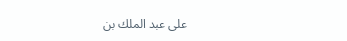على عبد الملك بن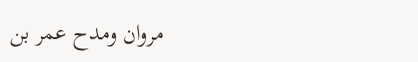مروان ومدح عمر بن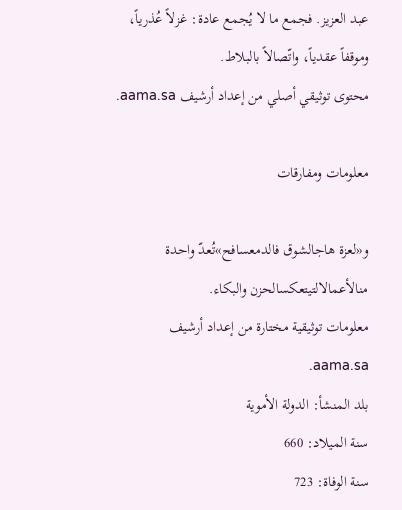عبد العزيز. فجمع ما لا يُجمع عادة: غزلاً عُذرياً، وموقفاً عقدياً، واتّصالاً بالبلاط.
محتوى توثيقي أصلي من إعداد أرشيف aama.sa.

معلومات ومفارقات

و«لعزة هاجالشوق فالدمعسافح»تُعدّ واحدة منالأعمالالتيتعكسالحزن والبكاء.
معلومات توثيقية مختارة من إعداد أرشيف aama.sa.
بلد المنشأ: الدولة الأموية
سنة الميلاد: 660
سنة الوفاة: 723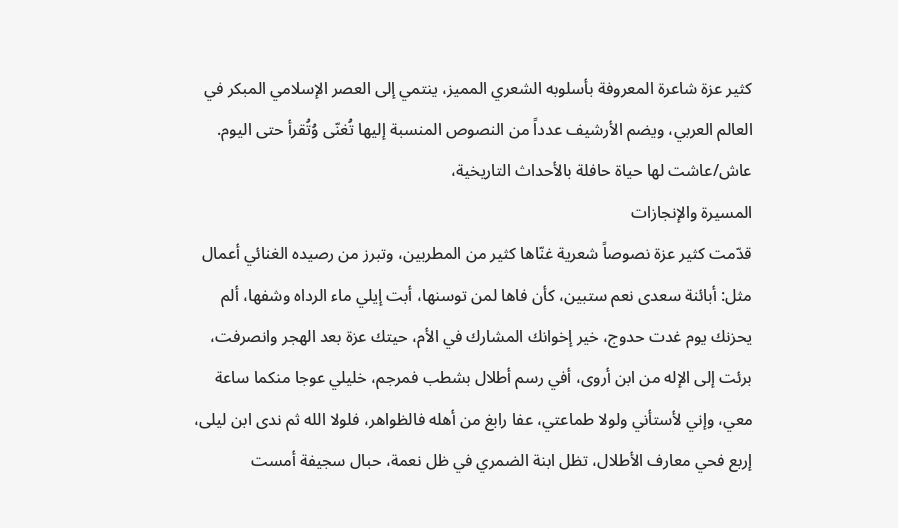كثير عزة شاعرة المعروفة بأسلوبه الشعري المميز، ينتمي إلى العصر الإسلامي المبكر في العالم العربي، ويضم الأرشيف عدداً من النصوص المنسبة إليها تُغنّى وُتُقرأ حتى اليوم. عاش/عاشت لها حياة حافلة بالأحداث التاريخية،
المسيرة والإنجازات
قدّمت كثير عزة نصوصاً شعرية غنّاها كثير من المطربين، وتبرز من رصيده الغنائي أعمال مثل: أبائنة سعدى نعم ستبين، كأن فاها لمن توسنها، أبت إيلي ماء الرداه وشفها، ألم يحزنك يوم غدت حدوج، خير إخوانك المشارك في الأم، حيتك عزة بعد الهجر وانصرفت، برئت إلى الإله من ابن أروى، أفي رسم أطلال بشطب فمرجم، خليلي عوجا منكما ساعة معي، وإني لأستأني ولولا طماعتي، عفا رابغ من أهله فالظواهر، فلولا الله ثم ندى ابن ليلى، إربع فحي معارف الأطلال، تظل ابنة الضمري في ظل نعمة، حبال سجيفة أمست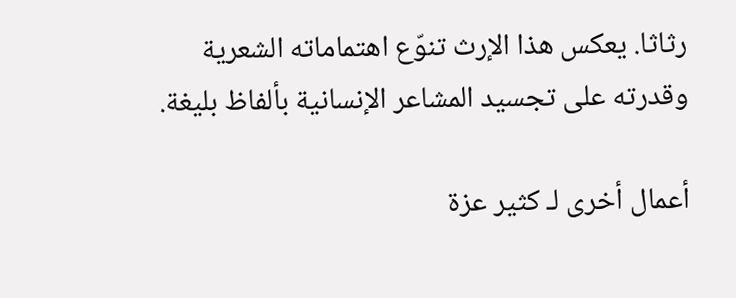رثاثا. يعكس هذا الإرث تنوّع اهتماماته الشعرية وقدرته على تجسيد المشاعر الإنسانية بألفاظ بليغة.

أعمال أخرى لـ كثير عزة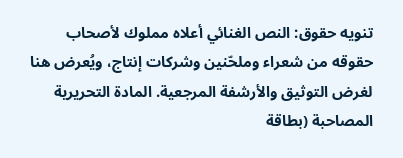تنويه حقوق: النص الغنائي أعلاه مملوك لأصحاب حقوقه من شعراء وملحّنين وشركات إنتاج، ويُعرض هنا لغرض التوثيق والأرشفة المرجعية. المادة التحريرية المصاحبة (بطاقة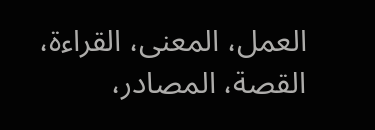العمل، المعنى، القراءة، القصة، المصادر،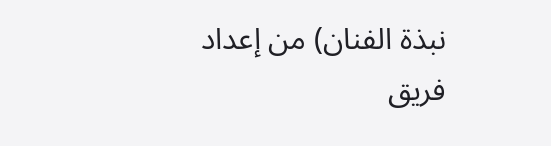نبذة الفنان) من إعداد فريق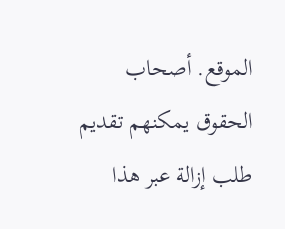الموقع. أصحاب الحقوق يمكنهم تقديم طلب إزالة عبر هذا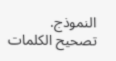النموذج.
تصحيح الكلمات